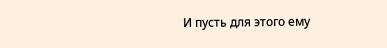И пусть для этого ему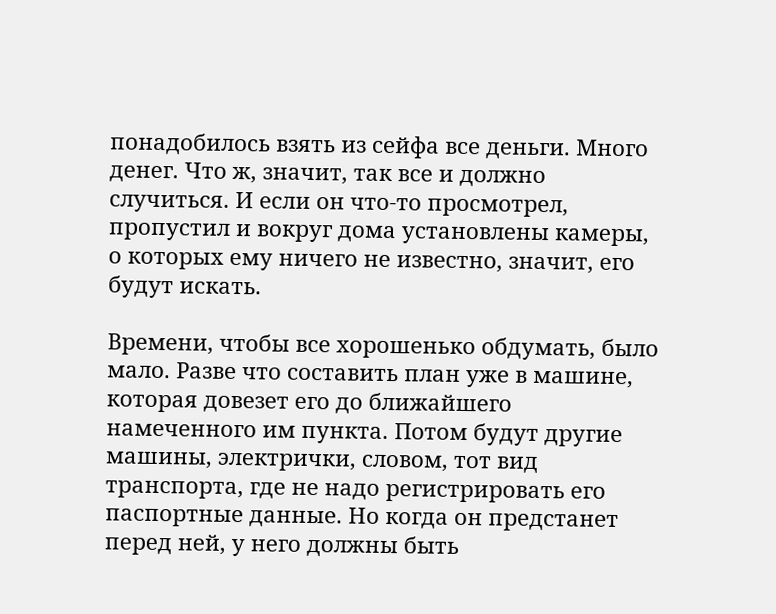понадобилось взять из сейфа все деньги. Много денег. Что ж, значит, так все и должно случиться. И если он что-то просмотрел, пропустил и вокруг дома установлены камеры, о которых ему ничего не известно, значит, его будут искать.

Времени, чтобы все хорошенько обдумать, было мало. Разве что составить план уже в машине, которая довезет его до ближайшего намеченного им пункта. Потом будут другие машины, электрички, словом, тот вид транспорта, где не надо регистрировать его паспортные данные. Но когда он предстанет перед ней, у него должны быть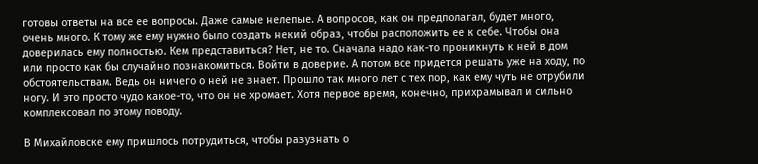готовы ответы на все ее вопросы. Даже самые нелепые. А вопросов, как он предполагал, будет много, очень много. К тому же ему нужно было создать некий образ, чтобы расположить ее к себе. Чтобы она доверилась ему полностью. Кем представиться? Нет, не то. Сначала надо как-то проникнуть к ней в дом или просто как бы случайно познакомиться. Войти в доверие. А потом все придется решать уже на ходу, по обстоятельствам. Ведь он ничего о ней не знает. Прошло так много лет с тех пор, как ему чуть не отрубили ногу. И это просто чудо какое-то, что он не хромает. Хотя первое время, конечно, прихрамывал и сильно комплексовал по этому поводу.

В Михайловске ему пришлось потрудиться, чтобы разузнать о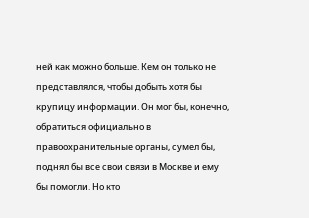ней как можно больше. Кем он только не представлялся, чтобы добыть хотя бы крупицу информации. Он мог бы, конечно, обратиться официально в правоохранительные органы, сумел бы, поднял бы все свои связи в Москве и ему бы помогли. Но кто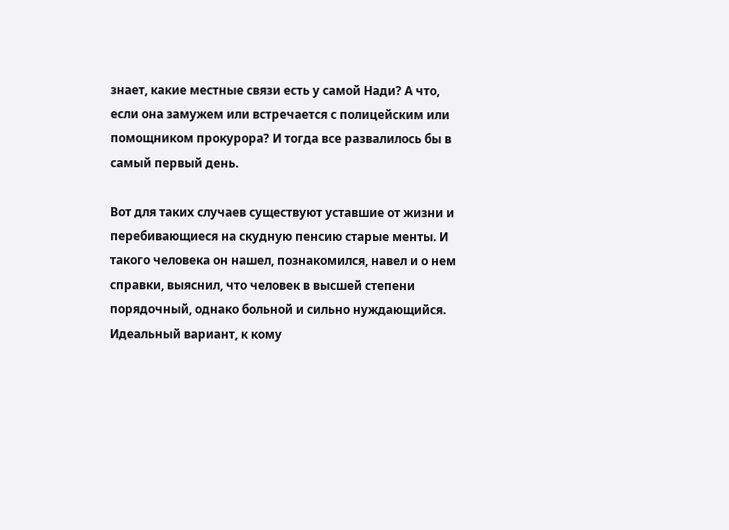знает, какие местные связи есть у самой Нади? А что, если она замужем или встречается с полицейским или помощником прокурора? И тогда все развалилось бы в самый первый день.

Вот для таких случаев существуют уставшие от жизни и перебивающиеся на скудную пенсию старые менты. И такого человека он нашел, познакомился, навел и о нем справки, выяснил, что человек в высшей степени порядочный, однако больной и сильно нуждающийся. Идеальный вариант, к кому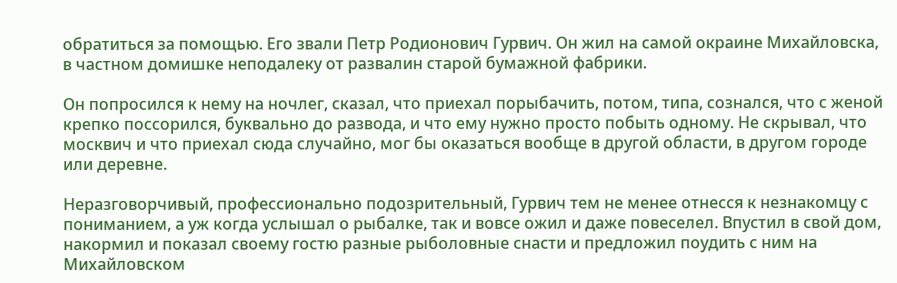обратиться за помощью. Его звали Петр Родионович Гурвич. Он жил на самой окраине Михайловска, в частном домишке неподалеку от развалин старой бумажной фабрики.

Он попросился к нему на ночлег, сказал, что приехал порыбачить, потом, типа, сознался, что с женой крепко поссорился, буквально до развода, и что ему нужно просто побыть одному. Не скрывал, что москвич и что приехал сюда случайно, мог бы оказаться вообще в другой области, в другом городе или деревне.

Неразговорчивый, профессионально подозрительный, Гурвич тем не менее отнесся к незнакомцу с пониманием, а уж когда услышал о рыбалке, так и вовсе ожил и даже повеселел. Впустил в свой дом, накормил и показал своему гостю разные рыболовные снасти и предложил поудить с ним на Михайловском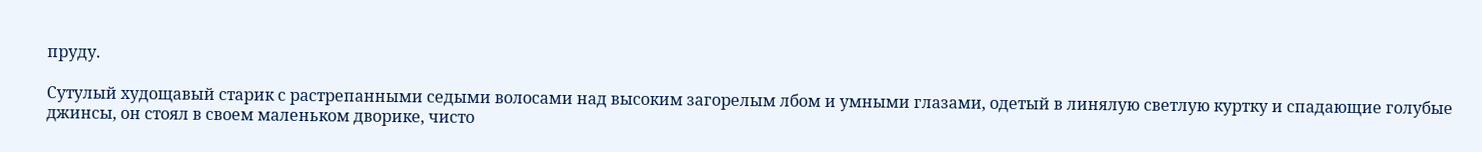пруду.

Сутулый худощавый старик с растрепанными седыми волосами над высоким загорелым лбом и умными глазами, одетый в линялую светлую куртку и спадающие голубые джинсы, он стоял в своем маленьком дворике, чисто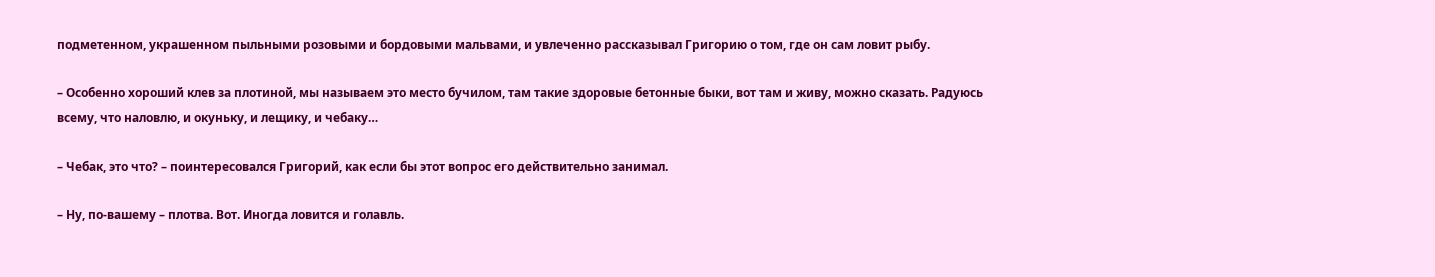подметенном, украшенном пыльными розовыми и бордовыми мальвами, и увлеченно рассказывал Григорию о том, где он сам ловит рыбу.

– Особенно хороший клев за плотиной, мы называем это место бучилом, там такие здоровые бетонные быки, вот там и живу, можно сказать. Радуюсь всему, что наловлю, и окуньку, и лещику, и чебаку…

– Чебак, это что? – поинтересовался Григорий, как если бы этот вопрос его действительно занимал.

– Ну, по-вашему – плотва. Вот. Иногда ловится и голавль.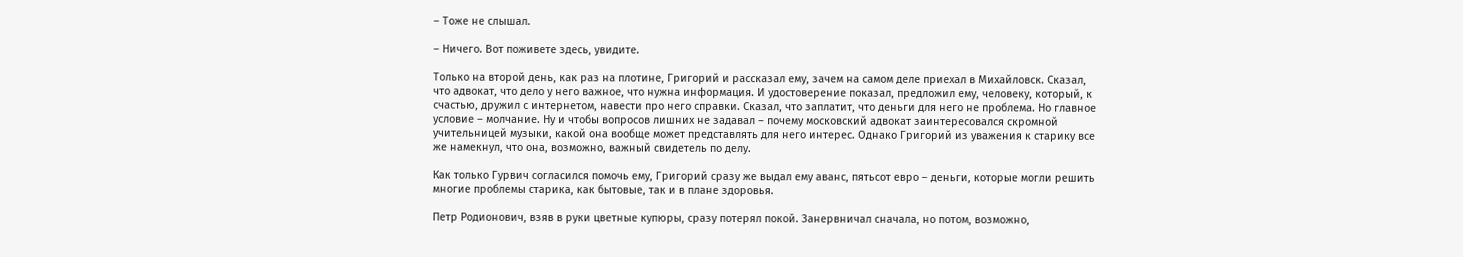– Тоже не слышал.

– Ничего. Вот поживете здесь, увидите.

Только на второй день, как раз на плотине, Григорий и рассказал ему, зачем на самом деле приехал в Михайловск. Сказал, что адвокат, что дело у него важное, что нужна информация. И удостоверение показал, предложил ему, человеку, который, к счастью, дружил с интернетом, навести про него справки. Сказал, что заплатит, что деньги для него не проблема. Но главное условие – молчание. Ну и чтобы вопросов лишних не задавал – почему московский адвокат заинтересовался скромной учительницей музыки, какой она вообще может представлять для него интерес. Однако Григорий из уважения к старику все же намекнул, что она, возможно, важный свидетель по делу.

Как только Гурвич согласился помочь ему, Григорий сразу же выдал ему аванс, пятьсот евро – деньги, которые могли решить многие проблемы старика, как бытовые, так и в плане здоровья.

Петр Родионович, взяв в руки цветные купюры, сразу потерял покой. Занервничал сначала, но потом, возможно,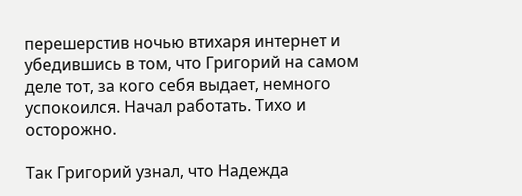перешерстив ночью втихаря интернет и убедившись в том, что Григорий на самом деле тот, за кого себя выдает, немного успокоился. Начал работать. Тихо и осторожно.

Так Григорий узнал, что Надежда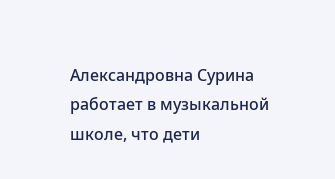Александровна Сурина работает в музыкальной школе, что дети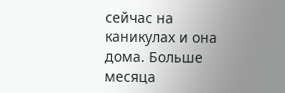сейчас на каникулах и она дома. Больше месяца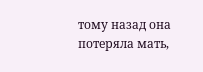тому назад она потеряла мать,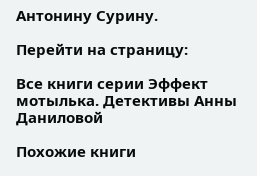Антонину Сурину.

Перейти на страницу:

Все книги серии Эффект мотылька. Детективы Анны Даниловой

Похожие книги